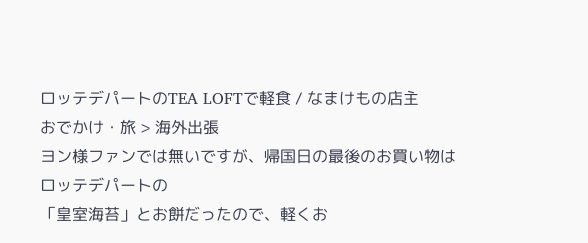ロッテデパートのTEA LOFTで軽食 / なまけもの店主
おでかけ・旅 > 海外出張
ヨン様ファンでは無いですが、帰国日の最後のお買い物は
ロッテデパートの
「皇室海苔」とお餅だったので、軽くお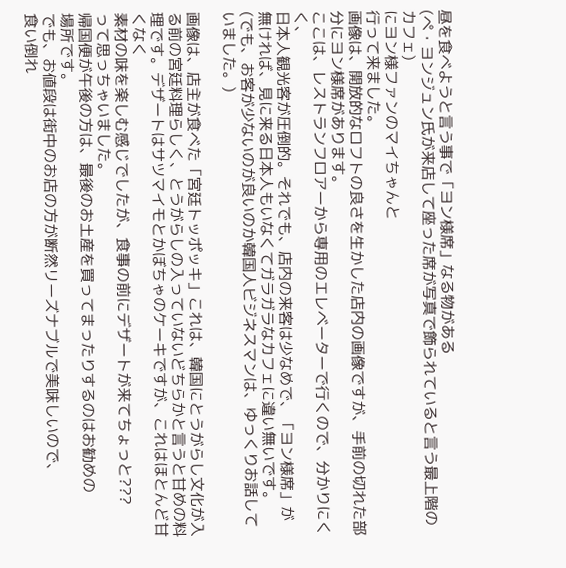昼を食べようと言う事で「ヨン様席」なる物がある
(ぺ・ヨンジュン氏が来店して座った席が写真で飾られていると言う最上階のカフェ)
にヨン様ファンのマイちゃんと
行って来ました。
画像は、開放的なロフトの良さを生かした店内の画像ですが、手前の切れた部分にヨン様席があります。
ここは、レストランフロアーから専用のエレベーターで行くので、分かりにくく、
日本人観光客が圧倒的。それでも、店内の来客は少なめで、「ヨン様席」が
無ければ、見に来る日本人もいなくてガラガラなカフェに違い無いです。
(でも、お客が少ないのが良いのか韓国人ビジネスマンは、ゆっくりお話して
いました。)

画像は、店主が食べた「宮廷トッポッキ」これは、韓国にとうがらし文化が入る前の宮廷料理らしく、とうがらしの入っていないどちらかと言うと甘めの料理です。デザートはサツマイモとかぼちゃのケーキですが、これはほとんど甘くなく
素材の味を楽しむ感じでしたが、食事の前にデザートが来てちょっと???
って思っちゃいました。
帰国便が午後の方は、最後のお土産を買ってまったりするのはお勧めの
場所です。
でも、お値段は街中のお店の方が断然リーズナブルで美味しいので、
食い倒れ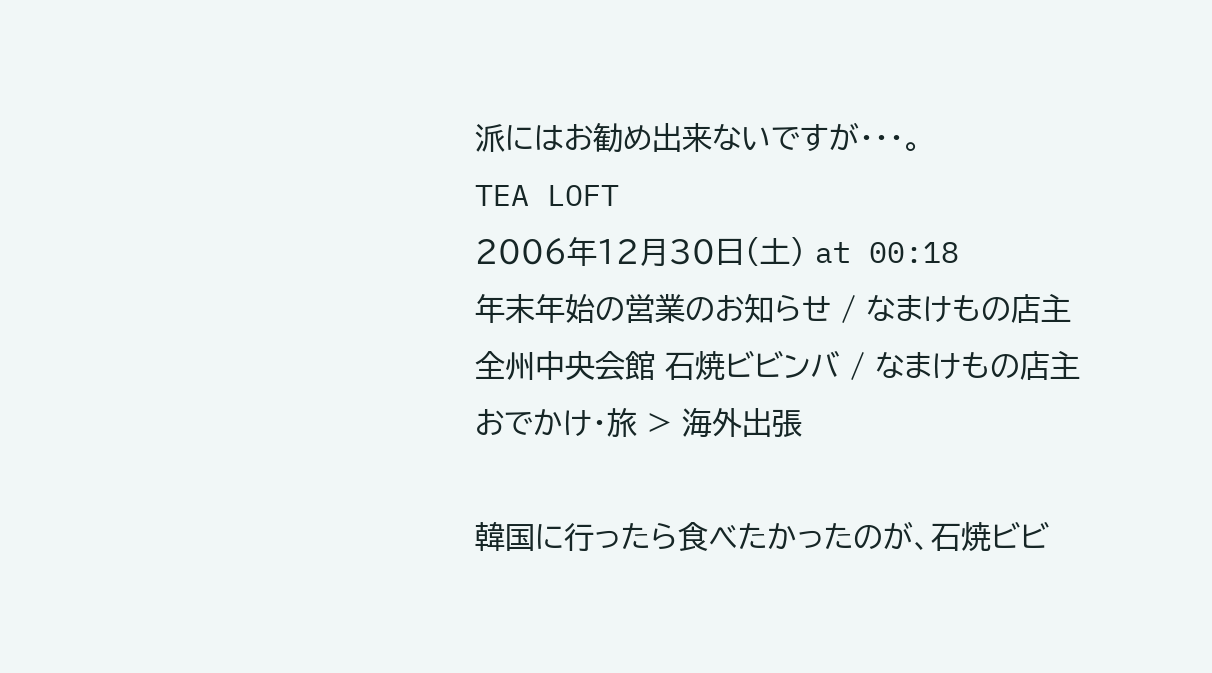派にはお勧め出来ないですが・・・。
TEA LOFT
2006年12月30日(土) at 00:18
年末年始の営業のお知らせ / なまけもの店主
全州中央会館 石焼ビビンバ / なまけもの店主
おでかけ・旅 > 海外出張

韓国に行ったら食べたかったのが、石焼ビビ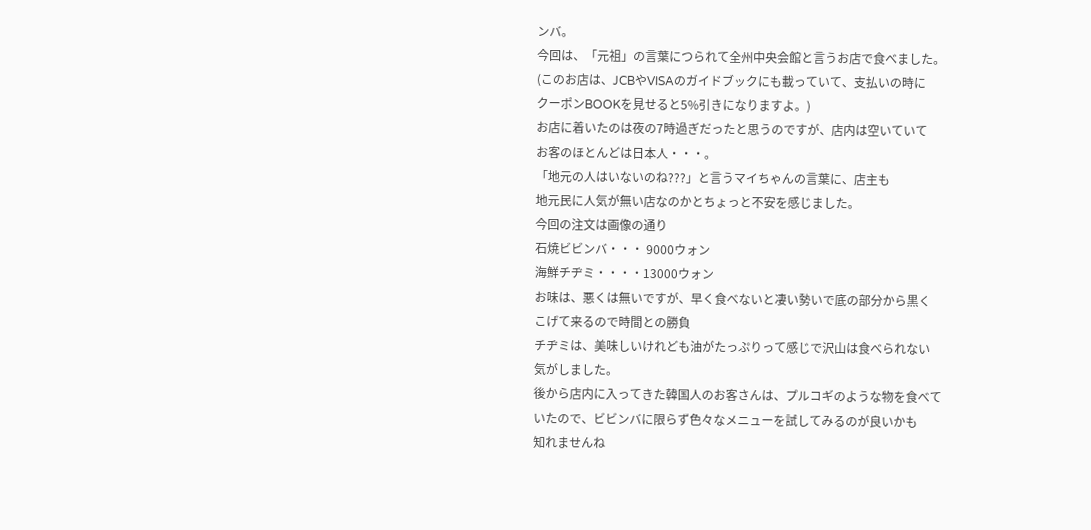ンバ。
今回は、「元祖」の言葉につられて全州中央会館と言うお店で食べました。
(このお店は、JCBやVISAのガイドブックにも載っていて、支払いの時に
クーポンBOOKを見せると5%引きになりますよ。)
お店に着いたのは夜の7時過ぎだったと思うのですが、店内は空いていて
お客のほとんどは日本人・・・。
「地元の人はいないのね???」と言うマイちゃんの言葉に、店主も
地元民に人気が無い店なのかとちょっと不安を感じました。
今回の注文は画像の通り
石焼ビビンバ・・・ 9000ウォン
海鮮チヂミ・・・・13000ウォン
お味は、悪くは無いですが、早く食べないと凄い勢いで底の部分から黒く
こげて来るので時間との勝負
チヂミは、美味しいけれども油がたっぷりって感じで沢山は食べられない
気がしました。
後から店内に入ってきた韓国人のお客さんは、プルコギのような物を食べて
いたので、ビビンバに限らず色々なメニューを試してみるのが良いかも
知れませんね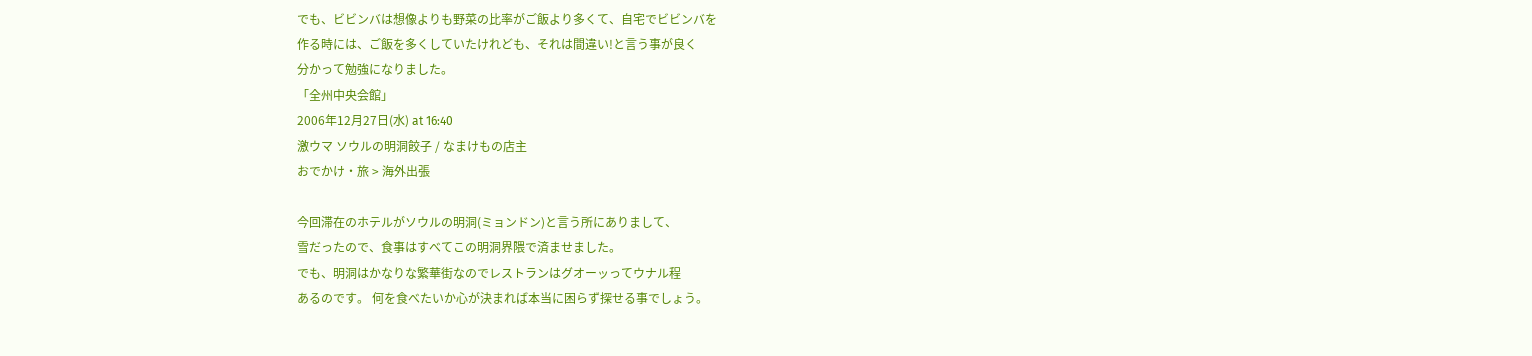でも、ビビンバは想像よりも野菜の比率がご飯より多くて、自宅でビビンバを
作る時には、ご飯を多くしていたけれども、それは間違い!と言う事が良く
分かって勉強になりました。
「全州中央会館」
2006年12月27日(水) at 16:40
激ウマ ソウルの明洞餃子 / なまけもの店主
おでかけ・旅 > 海外出張

今回滞在のホテルがソウルの明洞(ミョンドン)と言う所にありまして、
雪だったので、食事はすべてこの明洞界隈で済ませました。
でも、明洞はかなりな繁華街なのでレストランはグオーッってウナル程
あるのです。 何を食べたいか心が決まれば本当に困らず探せる事でしょう。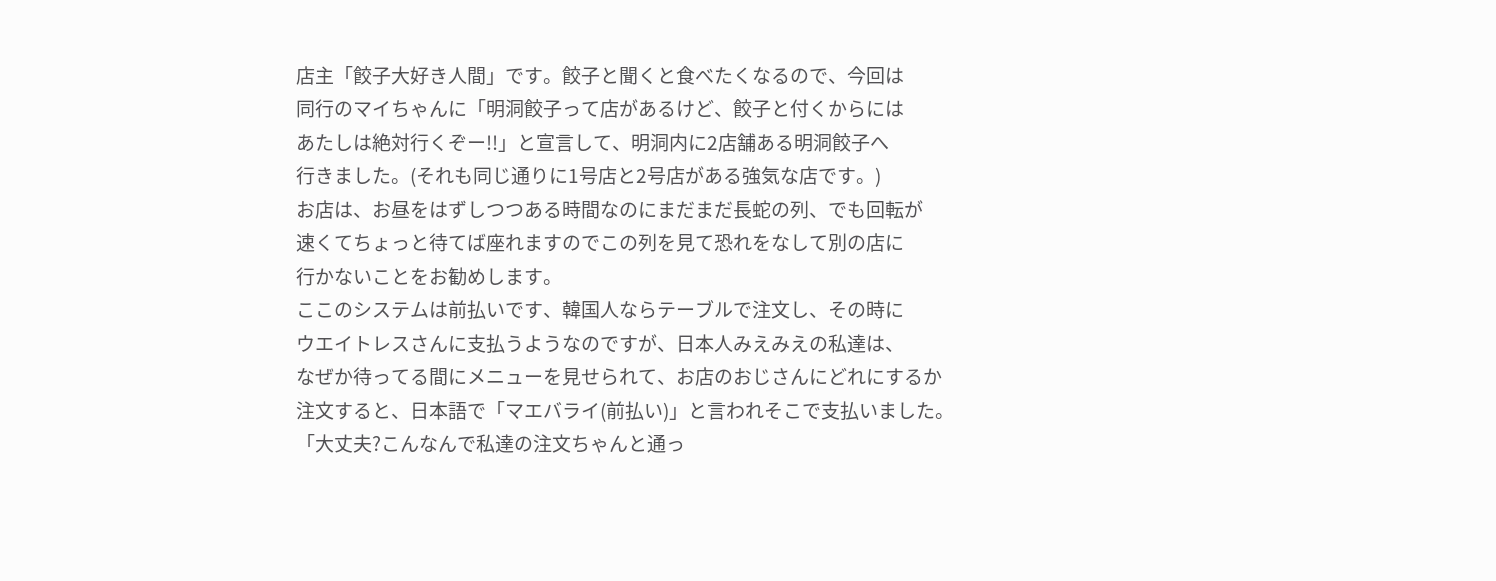店主「餃子大好き人間」です。餃子と聞くと食べたくなるので、今回は
同行のマイちゃんに「明洞餃子って店があるけど、餃子と付くからには
あたしは絶対行くぞー!!」と宣言して、明洞内に2店舗ある明洞餃子へ
行きました。(それも同じ通りに1号店と2号店がある強気な店です。)
お店は、お昼をはずしつつある時間なのにまだまだ長蛇の列、でも回転が
速くてちょっと待てば座れますのでこの列を見て恐れをなして別の店に
行かないことをお勧めします。
ここのシステムは前払いです、韓国人ならテーブルで注文し、その時に
ウエイトレスさんに支払うようなのですが、日本人みえみえの私達は、
なぜか待ってる間にメニューを見せられて、お店のおじさんにどれにするか
注文すると、日本語で「マエバライ(前払い)」と言われそこで支払いました。
「大丈夫?こんなんで私達の注文ちゃんと通っ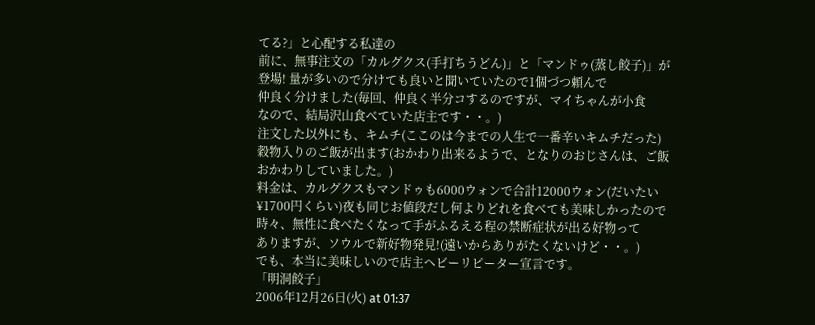てる?」と心配する私達の
前に、無事注文の「カルグクス(手打ちうどん)」と「マンドゥ(蒸し餃子)」が
登場! 量が多いので分けても良いと聞いていたので1個づつ頼んで
仲良く分けました(毎回、仲良く半分コするのですが、マイちゃんが小食
なので、結局沢山食べていた店主です・・。)
注文した以外にも、キムチ(ここのは今までの人生で一番辛いキムチだった)
穀物入りのご飯が出ます(おかわり出来るようで、となりのおじさんは、ご飯
おかわりしていました。)
料金は、カルグクスもマンドゥも6000ウォンで合計12000ウォン(だいたい
¥1700円くらい)夜も同じお値段だし何よりどれを食べても美味しかったので
時々、無性に食べたくなって手がふるえる程の禁断症状が出る好物って
ありますが、ソウルで新好物発見!(遠いからありがたくないけど・・。)
でも、本当に美味しいので店主ヘビーリピーター宣言です。
「明洞餃子」
2006年12月26日(火) at 01:37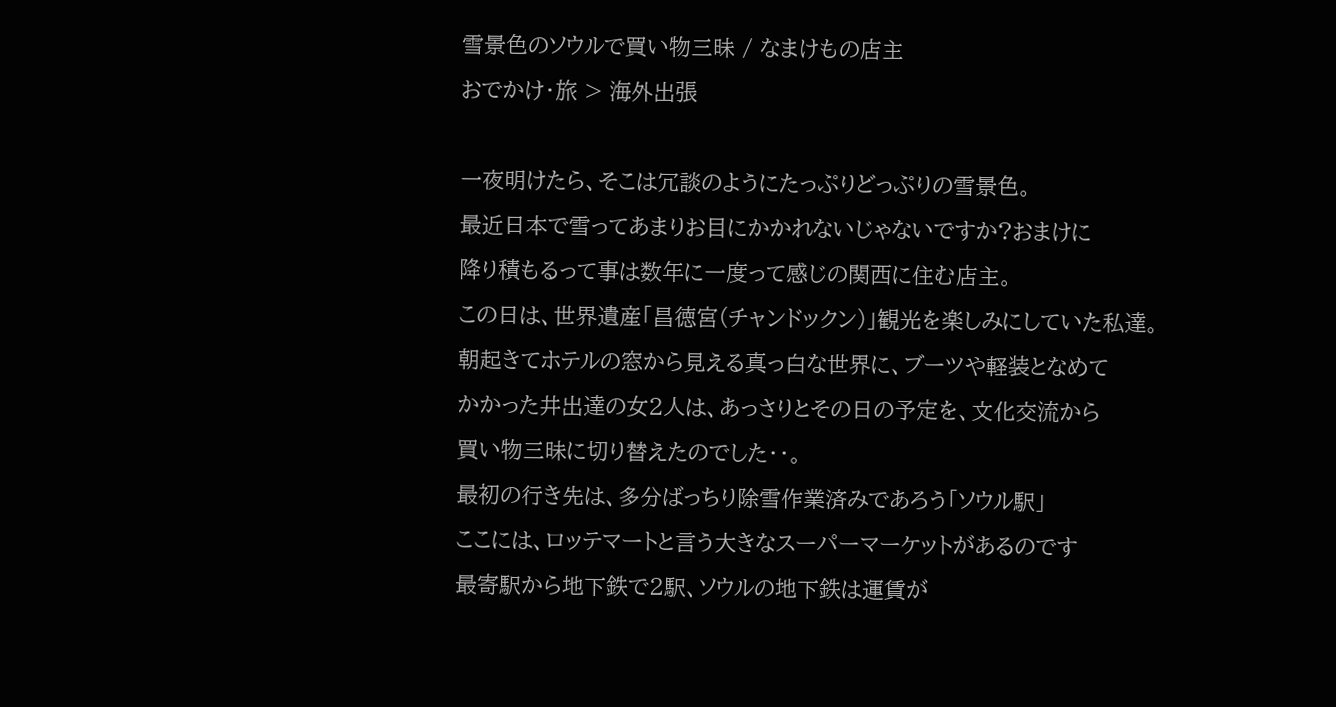雪景色のソウルで買い物三昧 / なまけもの店主
おでかけ・旅 > 海外出張

一夜明けたら、そこは冗談のようにたっぷりどっぷりの雪景色。
最近日本で雪ってあまりお目にかかれないじゃないですか?おまけに
降り積もるって事は数年に一度って感じの関西に住む店主。
この日は、世界遺産「昌徳宮(チャンドックン)」観光を楽しみにしていた私達。
朝起きてホテルの窓から見える真っ白な世界に、ブーツや軽装となめて
かかった井出達の女2人は、あっさりとその日の予定を、文化交流から
買い物三昧に切り替えたのでした・・。
最初の行き先は、多分ばっちり除雪作業済みであろう「ソウル駅」
ここには、ロッテマートと言う大きなスーパーマーケットがあるのです
最寄駅から地下鉄で2駅、ソウルの地下鉄は運賃が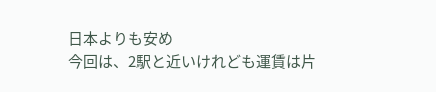日本よりも安め
今回は、2駅と近いけれども運賃は片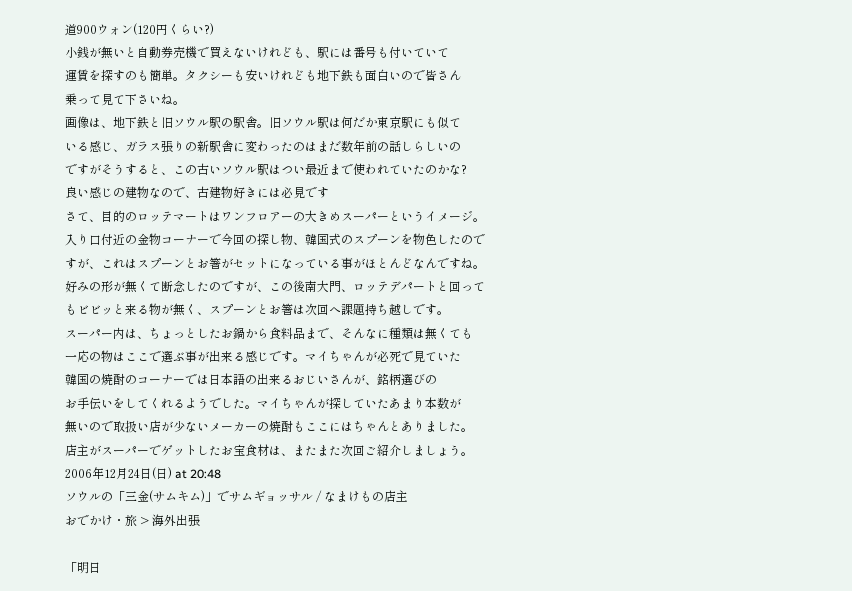道900ウォン(120円くらい?)
小銭が無いと自動券売機で買えないけれども、駅には番号も付いていて
運賃を探すのも簡単。タクシーも安いけれども地下鉄も面白いので皆さん
乗って見て下さいね。
画像は、地下鉄と旧ソウル駅の駅舎。旧ソウル駅は何だか東京駅にも似て
いる感じ、ガラス張りの新駅舎に変わったのはまだ数年前の話しらしいの
ですがそうすると、この古いソウル駅はつい最近まで使われていたのかな?
良い感じの建物なので、古建物好きには必見です
さて、目的のロッテマートはワンフロアーの大きめスーパーというイメージ。
入り口付近の金物コーナーで今回の探し物、韓国式のスプーンを物色したのですが、これはスプーンとお箸がセットになっている事がほとんどなんですね。
好みの形が無くて断念したのですが、この後南大門、ロッテデパートと回ってもビビッと来る物が無く、スプーンとお箸は次回へ課題持ち越しです。
スーパー内は、ちょっとしたお鍋から食料品まで、そんなに種類は無くても
一応の物はここで選ぶ事が出来る感じです。マイちゃんが必死で見ていた
韓国の焼酎のコーナーでは日本語の出来るおじいさんが、銘柄選びの
お手伝いをしてくれるようでした。マイちゃんが探していたあまり本数が
無いので取扱い店が少ないメーカーの焼酎もここにはちゃんとありました。
店主がスーパーでゲットしたお宝食材は、またまた次回ご紹介しましょう。
2006年12月24日(日) at 20:48
ソウルの「三金(サムキム)」でサムギョッサル / なまけもの店主
おでかけ・旅 > 海外出張

「明日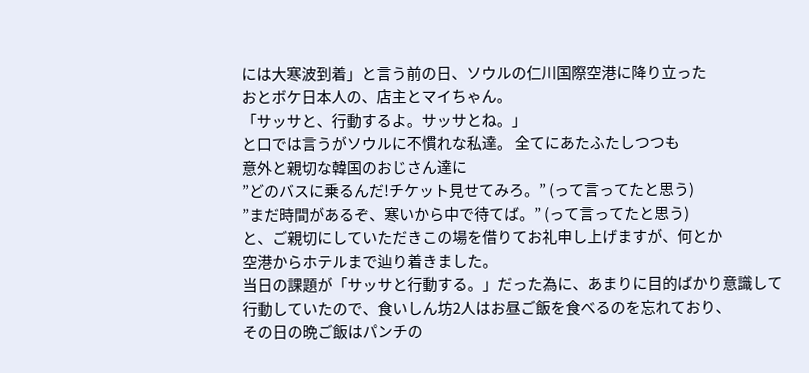には大寒波到着」と言う前の日、ソウルの仁川国際空港に降り立った
おとボケ日本人の、店主とマイちゃん。
「サッサと、行動するよ。サッサとね。」
と口では言うがソウルに不慣れな私達。 全てにあたふたしつつも
意外と親切な韓国のおじさん達に
”どのバスに乗るんだ!チケット見せてみろ。” (って言ってたと思う)
”まだ時間があるぞ、寒いから中で待てば。” (って言ってたと思う)
と、ご親切にしていただきこの場を借りてお礼申し上げますが、何とか
空港からホテルまで辿り着きました。
当日の課題が「サッサと行動する。」だった為に、あまりに目的ばかり意識して
行動していたので、食いしん坊2人はお昼ご飯を食べるのを忘れており、
その日の晩ご飯はパンチの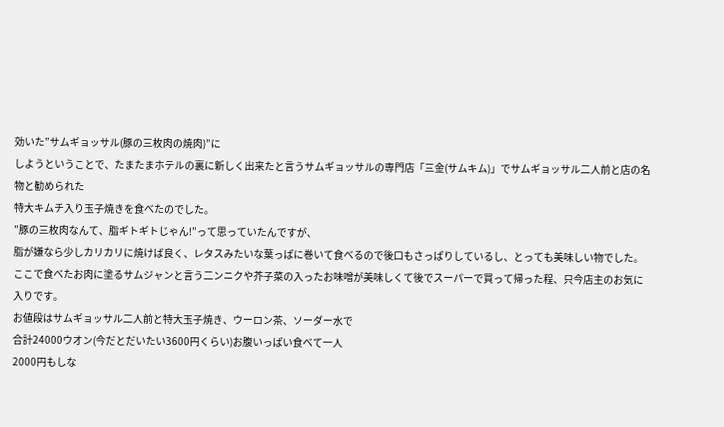効いた”サムギョッサル(豚の三枚肉の焼肉)”に
しようということで、たまたまホテルの裏に新しく出来たと言うサムギョッサルの専門店「三金(サムキム)」でサムギョッサル二人前と店の名物と勧められた
特大キムチ入り玉子焼きを食べたのでした。
”豚の三枚肉なんて、脂ギトギトじゃん!”って思っていたんですが、
脂が嫌なら少しカリカリに焼けば良く、レタスみたいな葉っぱに巻いて食べるので後口もさっぱりしているし、とっても美味しい物でした。
ここで食べたお肉に塗るサムジャンと言う二ンニクや芥子菜の入ったお味噌が美味しくて後でスーパーで買って帰った程、只今店主のお気に入りです。
お値段はサムギョッサル二人前と特大玉子焼き、ウーロン茶、ソーダー水で
合計24000ウオン(今だとだいたい3600円くらい)お腹いっぱい食べて一人
2000円もしな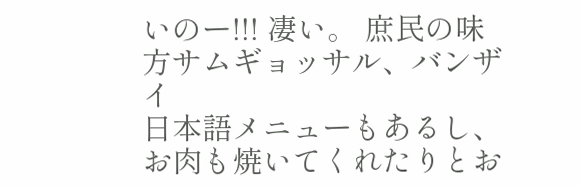いのー!!! 凄い。 庶民の味方サムギョッサル、バンザイ
日本語メニューもあるし、お肉も焼いてくれたりとお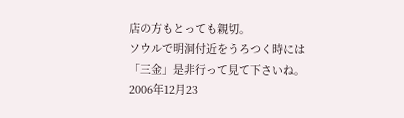店の方もとっても親切。
ソウルで明洞付近をうろつく時には「三金」是非行って見て下さいね。
2006年12月23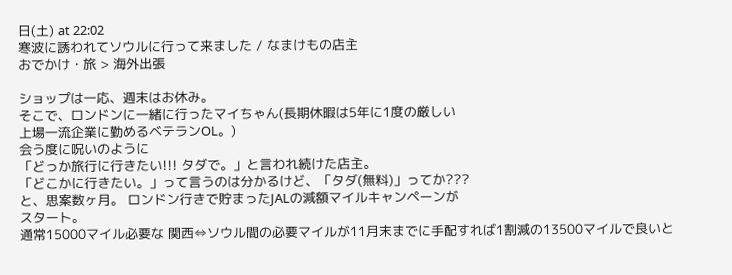日(土) at 22:02
寒波に誘われてソウルに行って来ました / なまけもの店主
おでかけ・旅 > 海外出張

ショップは一応、週末はお休み。
そこで、ロンドンに一緒に行ったマイちゃん(長期休暇は5年に1度の厳しい
上場一流企業に勤めるベテランOL。)
会う度に呪いのように
「どっか旅行に行きたい!!! タダで。」と言われ続けた店主。
「どこかに行きたい。」って言うのは分かるけど、「タダ(無料)」ってか???
と、思案数ヶ月。 ロンドン行きで貯まったJALの減額マイルキャンペーンが
スタート。
通常15000マイル必要な 関西⇔ソウル間の必要マイルが11月末までに手配すれば1割減の13500マイルで良いと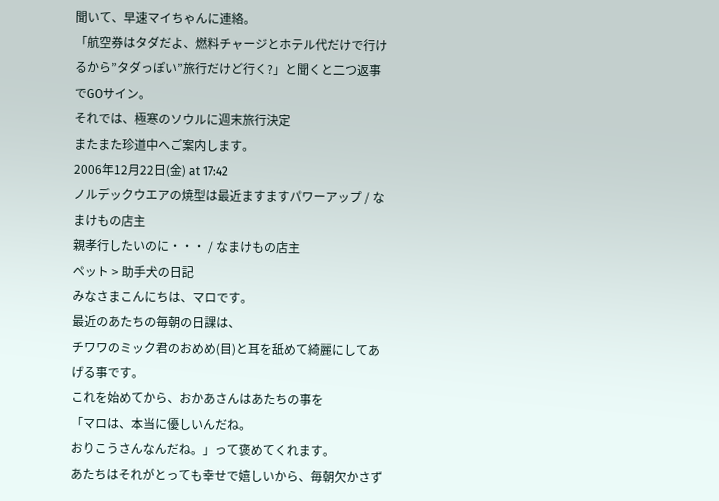聞いて、早速マイちゃんに連絡。
「航空券はタダだよ、燃料チャージとホテル代だけで行けるから”タダっぽい”旅行だけど行く?」と聞くと二つ返事でGOサイン。
それでは、極寒のソウルに週末旅行決定
またまた珍道中へご案内します。
2006年12月22日(金) at 17:42
ノルデックウエアの焼型は最近ますますパワーアップ / なまけもの店主
親孝行したいのに・・・ / なまけもの店主
ペット > 助手犬の日記
みなさまこんにちは、マロです。
最近のあたちの毎朝の日課は、
チワワのミック君のおめめ(目)と耳を舐めて綺麗にしてあげる事です。
これを始めてから、おかあさんはあたちの事を
「マロは、本当に優しいんだね。
おりこうさんなんだね。」って褒めてくれます。
あたちはそれがとっても幸せで嬉しいから、毎朝欠かさず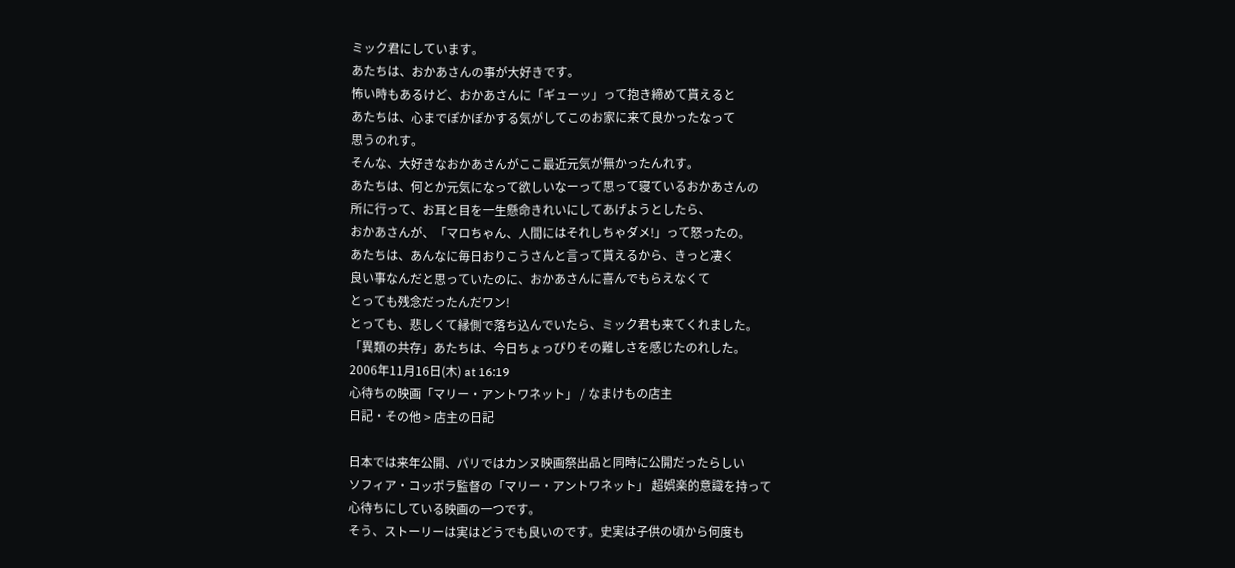ミック君にしています。
あたちは、おかあさんの事が大好きです。
怖い時もあるけど、おかあさんに「ギューッ」って抱き締めて貰えると
あたちは、心までぽかぽかする気がしてこのお家に来て良かったなって
思うのれす。
そんな、大好きなおかあさんがここ最近元気が無かったんれす。
あたちは、何とか元気になって欲しいなーって思って寝ているおかあさんの
所に行って、お耳と目を一生懸命きれいにしてあげようとしたら、
おかあさんが、「マロちゃん、人間にはそれしちゃダメ!」って怒ったの。
あたちは、あんなに毎日おりこうさんと言って貰えるから、きっと凄く
良い事なんだと思っていたのに、おかあさんに喜んでもらえなくて
とっても残念だったんだワン!
とっても、悲しくて縁側で落ち込んでいたら、ミック君も来てくれました。
「異類の共存」あたちは、今日ちょっぴりその難しさを感じたのれした。
2006年11月16日(木) at 16:19
心待ちの映画「マリー・アントワネット」 / なまけもの店主
日記・その他 > 店主の日記

日本では来年公開、パリではカンヌ映画祭出品と同時に公開だったらしい
ソフィア・コッポラ監督の「マリー・アントワネット」 超娯楽的意識を持って
心待ちにしている映画の一つです。
そう、ストーリーは実はどうでも良いのです。史実は子供の頃から何度も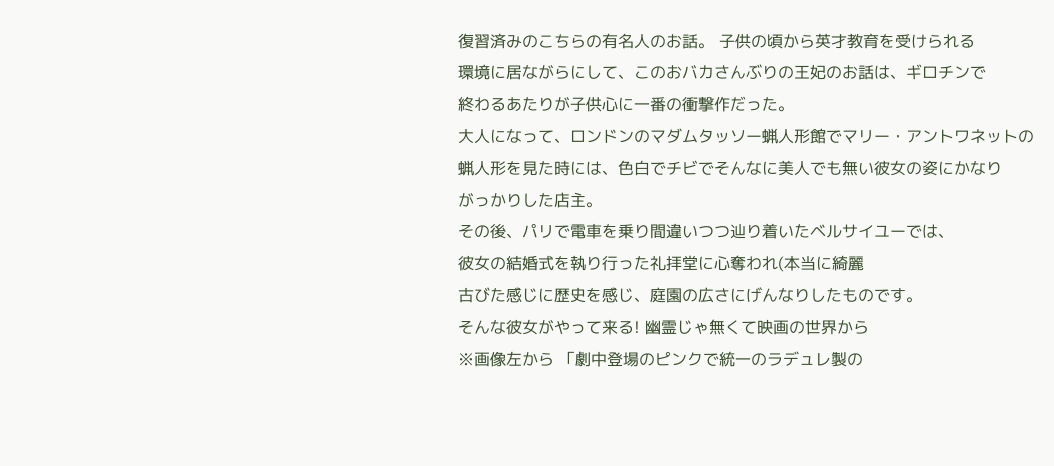復習済みのこちらの有名人のお話。 子供の頃から英才教育を受けられる
環境に居ながらにして、このおバカさんぶりの王妃のお話は、ギロチンで
終わるあたりが子供心に一番の衝撃作だった。
大人になって、ロンドンのマダムタッソー蝋人形館でマリー・アントワネットの
蝋人形を見た時には、色白でチビでそんなに美人でも無い彼女の姿にかなり
がっかりした店主。
その後、パリで電車を乗り間違いつつ辿り着いたベルサイユーでは、
彼女の結婚式を執り行った礼拝堂に心奪われ(本当に綺麗
古びた感じに歴史を感じ、庭園の広さにげんなりしたものです。
そんな彼女がやって来る! 幽霊じゃ無くて映画の世界から
※画像左から 「劇中登場のピンクで統一のラデュレ製の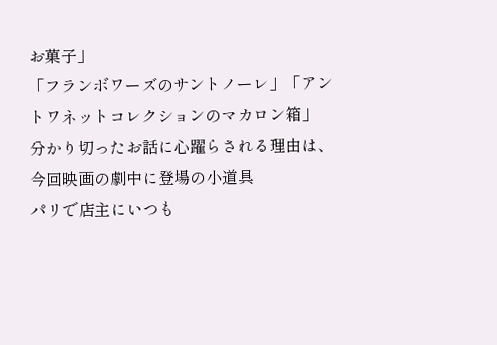お菓子」
「フランボワーズのサントノーレ」「アントワネットコレクションのマカロン箱」
分かり切ったお話に心躍らされる理由は、今回映画の劇中に登場の小道具
パリで店主にいつも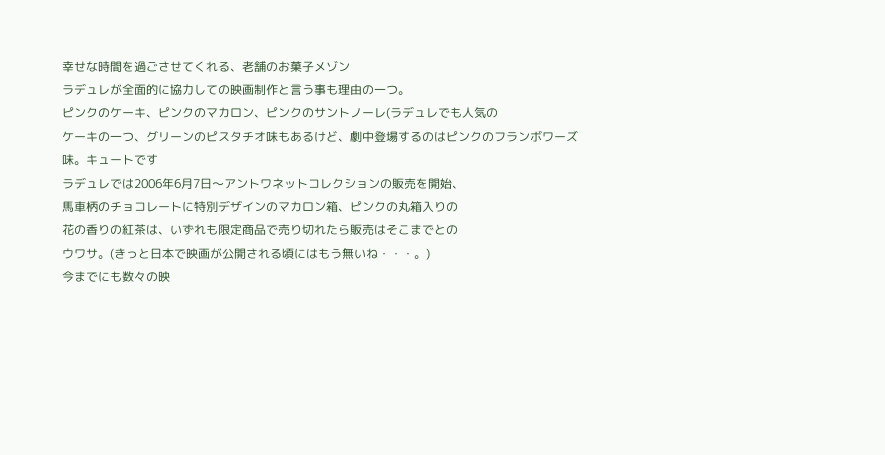幸せな時間を過ごさせてくれる、老舗のお菓子メゾン
ラデュレが全面的に協力しての映画制作と言う事も理由の一つ。
ピンクのケーキ、ピンクのマカロン、ピンクのサントノーレ(ラデュレでも人気の
ケーキの一つ、グリーンのピスタチオ味もあるけど、劇中登場するのはピンクのフランボワーズ味。キュートです
ラデュレでは2006年6月7日〜アントワネットコレクションの販売を開始、
馬車柄のチョコレートに特別デザインのマカロン箱、ピンクの丸箱入りの
花の香りの紅茶は、いずれも限定商品で売り切れたら販売はそこまでとの
ウワサ。(きっと日本で映画が公開される頃にはもう無いね・・・。)
今までにも数々の映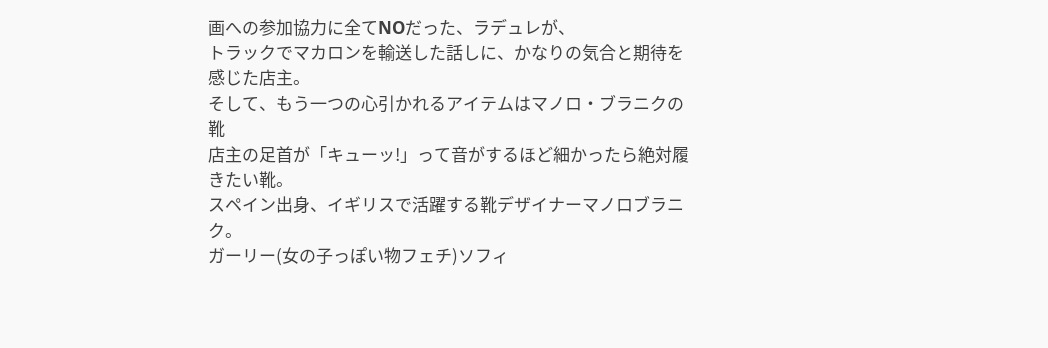画への参加協力に全てNOだった、ラデュレが、
トラックでマカロンを輸送した話しに、かなりの気合と期待を感じた店主。
そして、もう一つの心引かれるアイテムはマノロ・ブラニクの靴
店主の足首が「キューッ!」って音がするほど細かったら絶対履きたい靴。
スペイン出身、イギリスで活躍する靴デザイナーマノロブラニク。
ガーリー(女の子っぽい物フェチ)ソフィ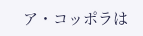ア・コッポラは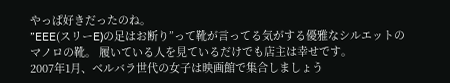やっぱ好きだったのね。
”EEE(スリーE)の足はお断り”って靴が言ってる気がする優雅なシルエットの
マノロの靴。 履いている人を見ているだけでも店主は幸せです。
2007年1月、ベルバラ世代の女子は映画館で集合しましょう